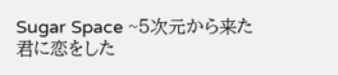Sugar Space ~5次元から来た君に恋をした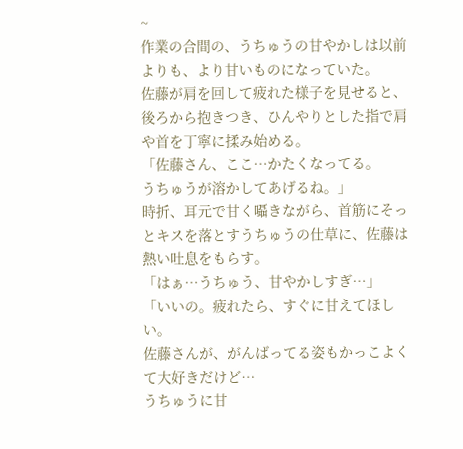~
作業の合間の、うちゅうの甘やかしは以前よりも、より甘いものになっていた。
佐藤が肩を回して疲れた様子を見せると、後ろから抱きつき、ひんやりとした指で肩や首を丁寧に揉み始める。
「佐藤さん、ここ…かたくなってる。
うちゅうが溶かしてあげるね。」
時折、耳元で甘く囁きながら、首筋にそっとキスを落とすうちゅうの仕草に、佐藤は熱い吐息をもらす。
「はぁ…うちゅう、甘やかしすぎ…」
「いいの。疲れたら、すぐに甘えてほしい。
佐藤さんが、がんばってる姿もかっこよくて大好きだけど…
うちゅうに甘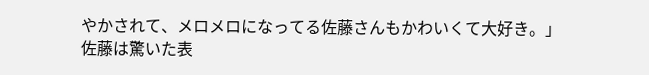やかされて、メロメロになってる佐藤さんもかわいくて大好き。」
佐藤は驚いた表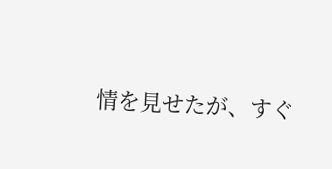情を見せたが、すぐ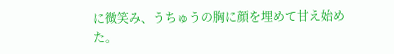に微笑み、うちゅうの胸に顔を埋めて甘え始めた。